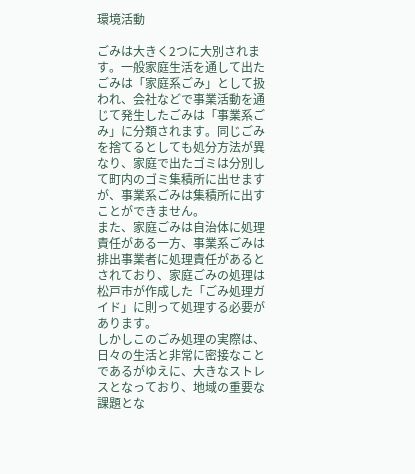環境活動

ごみは大きく2つに大別されます。一般家庭生活を通して出たごみは「家庭系ごみ」として扱われ、会社などで事業活動を通じて発生したごみは「事業系ごみ」に分類されます。同じごみを捨てるとしても処分方法が異なり、家庭で出たゴミは分別して町内のゴミ集積所に出せますが、事業系ごみは集積所に出すことができません。
また、家庭ごみは自治体に処理責任がある一方、事業系ごみは排出事業者に処理責任があるとされており、家庭ごみの処理は松戸市が作成した「ごみ処理ガイド」に則って処理する必要があります。
しかしこのごみ処理の実際は、日々の生活と非常に密接なことであるがゆえに、大きなストレスとなっており、地域の重要な課題とな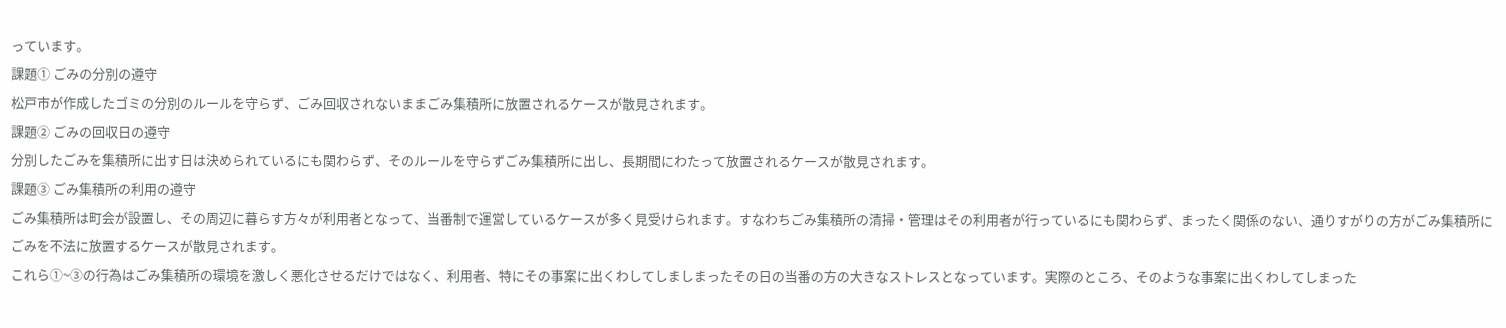っています。
課題① ごみの分別の遵守
松戸市が作成したゴミの分別のルールを守らず、ごみ回収されないままごみ集積所に放置されるケースが散見されます。
課題② ごみの回収日の遵守
分別したごみを集積所に出す日は決められているにも関わらず、そのルールを守らずごみ集積所に出し、長期間にわたって放置されるケースが散見されます。
課題③ ごみ集積所の利用の遵守
ごみ集積所は町会が設置し、その周辺に暮らす方々が利用者となって、当番制で運営しているケースが多く見受けられます。すなわちごみ集積所の清掃・管理はその利用者が行っているにも関わらず、まったく関係のない、通りすがりの方がごみ集積所にごみを不法に放置するケースが散見されます。
これら①~③の行為はごみ集積所の環境を激しく悪化させるだけではなく、利用者、特にその事案に出くわしてしましまったその日の当番の方の大きなストレスとなっています。実際のところ、そのような事案に出くわしてしまった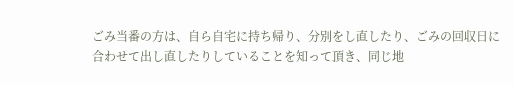ごみ当番の方は、自ら自宅に持ち帰り、分別をし直したり、ごみの回収日に合わせて出し直したりしていることを知って頂き、同じ地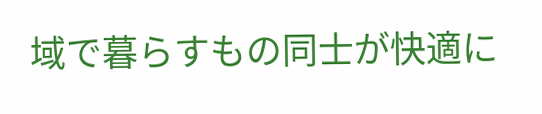域で暮らすもの同士が快適に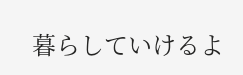暮らしていけるよ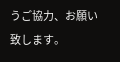うご協力、お願い致します。